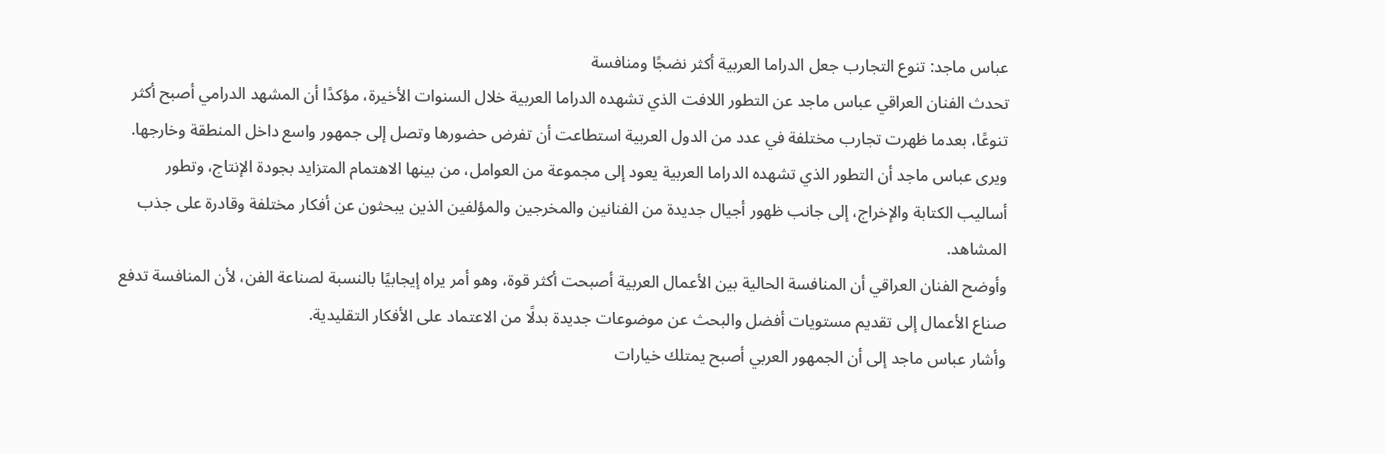عباس ماجد: تنوع التجارب جعل الدراما العربية أكثر نضجًا ومنافسة
تحدث الفنان العراقي عباس ماجد عن التطور اللافت الذي تشهده الدراما العربية خلال السنوات الأخيرة، مؤكدًا أن المشهد الدرامي أصبح أكثر تنوعًا، بعدما ظهرت تجارب مختلفة في عدد من الدول العربية استطاعت أن تفرض حضورها وتصل إلى جمهور واسع داخل المنطقة وخارجها.
ويرى عباس ماجد أن التطور الذي تشهده الدراما العربية يعود إلى مجموعة من العوامل، من بينها الاهتمام المتزايد بجودة الإنتاج، وتطور أساليب الكتابة والإخراج، إلى جانب ظهور أجيال جديدة من الفنانين والمخرجين والمؤلفين الذين يبحثون عن أفكار مختلفة وقادرة على جذب المشاهد.
وأوضح الفنان العراقي أن المنافسة الحالية بين الأعمال العربية أصبحت أكثر قوة، وهو أمر يراه إيجابيًا بالنسبة لصناعة الفن، لأن المنافسة تدفع صناع الأعمال إلى تقديم مستويات أفضل والبحث عن موضوعات جديدة بدلًا من الاعتماد على الأفكار التقليدية.
وأشار عباس ماجد إلى أن الجمهور العربي أصبح يمتلك خيارات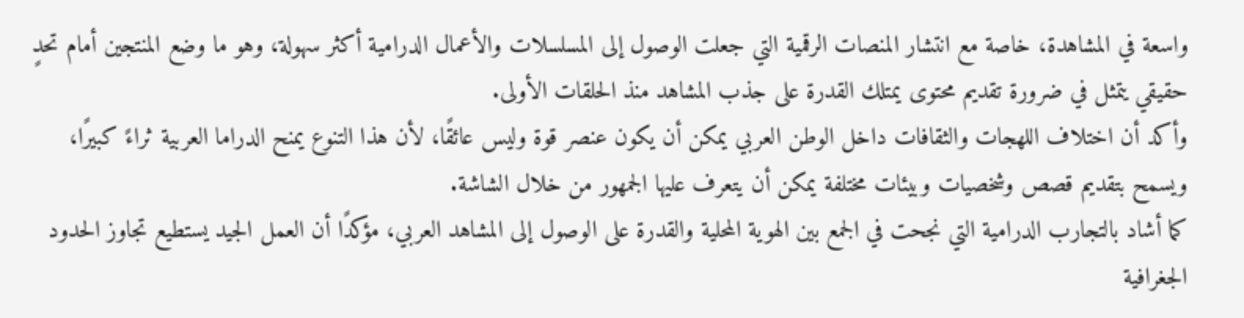واسعة في المشاهدة، خاصة مع انتشار المنصات الرقمية التي جعلت الوصول إلى المسلسلات والأعمال الدرامية أكثر سهولة، وهو ما وضع المنتجين أمام تحدٍ حقيقي يتمثل في ضرورة تقديم محتوى يمتلك القدرة على جذب المشاهد منذ الحلقات الأولى.
وأكد أن اختلاف اللهجات والثقافات داخل الوطن العربي يمكن أن يكون عنصر قوة وليس عائقًا، لأن هذا التنوع يمنح الدراما العربية ثراءً كبيرًا، ويسمح بتقديم قصص وشخصيات وبيئات مختلفة يمكن أن يتعرف عليها الجمهور من خلال الشاشة.
كما أشاد بالتجارب الدرامية التي نجحت في الجمع بين الهوية المحلية والقدرة على الوصول إلى المشاهد العربي، مؤكدًا أن العمل الجيد يستطيع تجاوز الحدود الجغرافية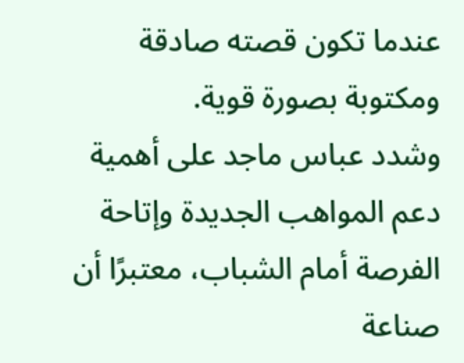عندما تكون قصته صادقة ومكتوبة بصورة قوية.
وشدد عباس ماجد على أهمية دعم المواهب الجديدة وإتاحة الفرصة أمام الشباب، معتبرًا أن صناعة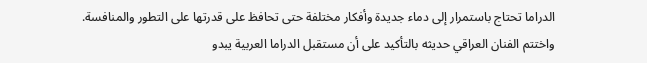الدراما تحتاج باستمرار إلى دماء جديدة وأفكار مختلفة حتى تحافظ على قدرتها على التطور والمنافسة.
واختتم الفنان العراقي حديثه بالتأكيد على أن مستقبل الدراما العربية يبدو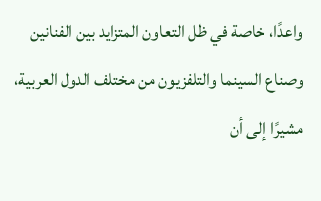واعدًا، خاصة في ظل التعاون المتزايد بين الفنانين وصناع السينما والتلفزيون من مختلف الدول العربية، مشيرًا إلى أن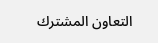التعاون المشترك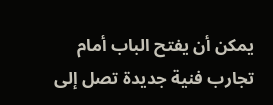يمكن أن يفتح الباب أمام تجارب فنية جديدة تصل إلى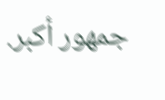جمهور أكبر.